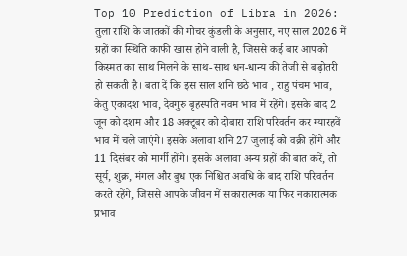Top 10 Prediction of Libra in 2026: तुला राशि के जातकों की गोचर कुंडली के अनुसार, नए साल 2026 में ग्रहों का स्थिति काफी खास होने वाली है, जिससे कई बार आपको किस्मत का साथ मिलने के साथ-साथ धन-धान्य की तेजी से बढ़ोतरी हो सकती है। बता दें कि इस साल शनि छठे भाव , राहु पंचम भाव, केतु एकादश भाव, देवगुरु बृहस्पति नवम भाव में रहेंगे। इसके बाद 2 जून को दशम और 18 अक्टूबर को दोबारा राशि परिवर्तन कर ग्यारहवें भाव में चले जाएंगे। इसके अलावा शनि 27 जुलाई को वक्री होंगे और 11 दिसंबर को मार्गी होंगे। इसके अलावा अन्य ग्रहों की बात करें, तो सूर्य, शुक्र, मंगल और बुध एक निश्चित अवधि के बाद राशि परिवर्तन करते रहेंगे, जिससे आपके जीवन में सकारात्मक या फिर नकारात्मक प्रभाव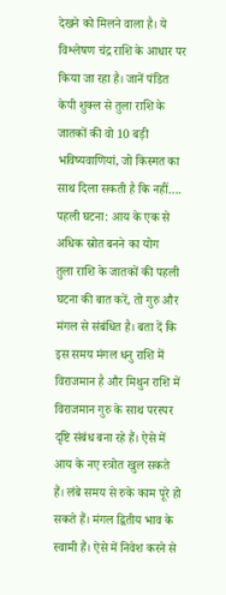देखने को मिलने वाला है। ये विश्लेषण चंद्र राशि के आधार पर किया जा रहा है। जानें पंडित केपी शुक्ल से तुला राशि के जातकों की वो 10 बड़ी भविष्यवाणियां, जो किस्मत का साथ दिला सकती है कि नहीं….
पहली घटना: आय के एक से अधिक स्रोत बनने का योग
तुला राशि के जातकों की पहली घटना की बात करें, तो गुरु और मंगल से संबंधित है। बता दें कि इस समय मंगल धनु राशि में विराजमान है और मिथुन राशि में विराजमान गुरु के साथ परस्पर दृष्टि संबंध बना रहे हैं। ऐसे में आय के नए स्त्रोत खुल सकते हैं। लंबे समय से रुके काम पूरे हो सकते हैं। मंगल द्वितीय भाव के स्वामी हैं। ऐसे में निवेश करने से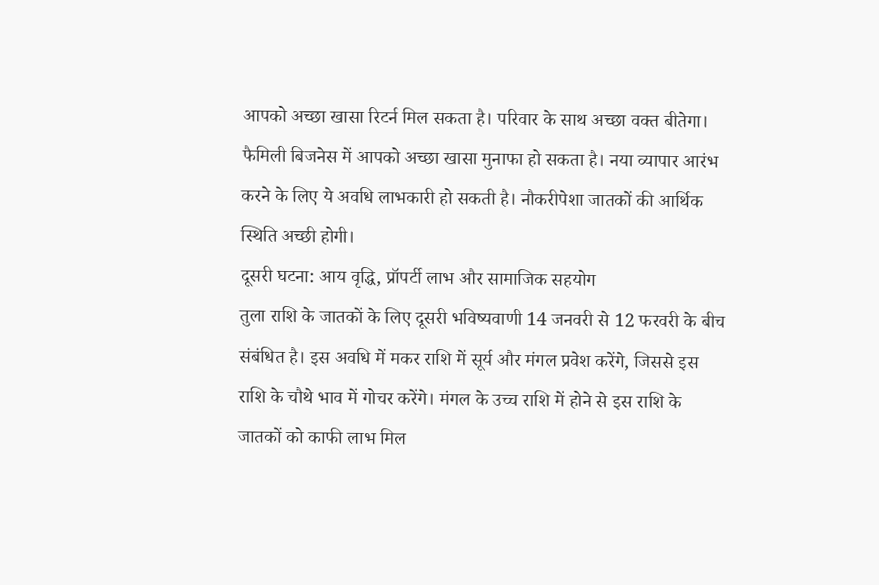आपको अच्छा खासा रिटर्न मिल सकता है। परिवार के साथ अच्छा वक्त बीतेगा। फैमिली बिजनेस में आपको अच्छा खासा मुनाफा हो सकता है। नया व्यापार आरंभ करने के लिए ये अवधि लाभकारी हो सकती है। नौकरीपेशा जातकों की आर्थिक स्थिति अच्छी होगी।
दूसरी घटना: आय वृद्धि, प्रॉपर्टी लाभ और सामाजिक सहयोग
तुला राशि के जातकों के लिए दूसरी भविष्यवाणी 14 जनवरी से 12 फरवरी के बीच संबंधित है। इस अवधि में मकर राशि में सूर्य और मंगल प्रवेश करेंगे, जिससे इस राशि के चौथे भाव में गोचर करेंगे। मंगल के उच्च राशि में होने से इस राशि के जातकों को काफी लाभ मिल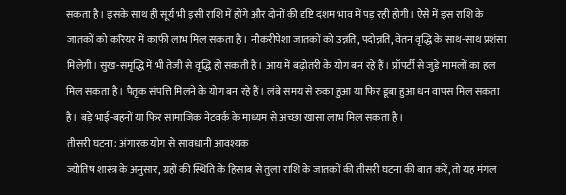सकता है। इसके साथ ही सूर्य भी इसी राशि में होंगे और दोनों की दृष्टि दशम भाव में पड़ रही होगी। ऐसे में इस राशि के जातकों को करियर में काफी लाभ मिल सकता है। नौकरीपेशा जातकों को उन्नति, पदोन्नति, वेतन वृद्धि के साथ-साथ प्रशंसा मिलेगी। सुख-समृद्धि में भी तेजी से वृद्धि हो सकती है। आय में बढ़ोतरी के योग बन रहे हैं। प्रॉपर्टी से जुड़े मामलों का हल मिल सकता है। पैतृक संपत्ति मिलने के योग बन रहे हैं। लंबे समय से रुका हुआ या फिर डूबा हुआ धन वापस मिल सकता है। बड़े भाई-बहनों या फिर सामाजिक नेटवर्क के माध्यम से अच्छा खासा लाभ मिल सकता है।
तीसरी घटना: अंगारक योग से सावधानी आवश्यक
ज्योतिष शास्त्र के अनुसार, ग्रहों की स्थिति के हिसाब से तुला राशि के जातकों की तीसरी घटना की बात करें, तो यह मंगल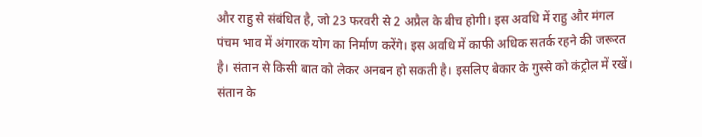और राहु से संबंधित है, जो 23 फरवरी से 2 अप्रैल के बीच होगी। इस अवधि में राहु और मंगल पंचम भाव में अंगारक योग का निर्माण करेंगे। इस अवधि में काफी अधिक सतर्क रहने की जरूरत है। संतान से किसी बात को लेकर अनबन हो सकती है। इसलिए बेकार के गुस्से को कंट्रोल में रखें। संतान के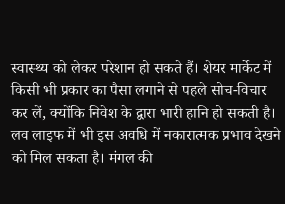स्वास्थ्य को लेकर परेशान हो सकते हैं। शेयर मार्केट में किसी भी प्रकार का पैसा लगाने से पहले सोच-विचार कर लें, क्योंकि निवेश के द्वारा भारी हानि हो सकती है। लव लाइफ में भी इस अवधि में नकारात्मक प्रभाव देखने को मिल सकता है। मंगल की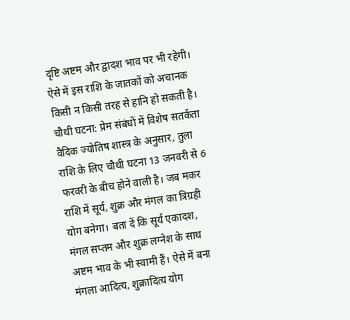दृष्टि अष्टम और द्वादश भाव पर भी रहेगी। ऐसे में इस राशि के जातकों को अचानक किसी न किसी तरह से हानि हो सकती है।
चौथी घटना: प्रेम संबंधों में विशेष सतर्कता
वैदिक ज्योतिष शास्त्र के अनुसार, तुला राशि के लिए चौथी घटना 13 जनवरी से 6 फरवरी के बीच होने वाली है। जब मकर राशि में सूर्य, शुक्र और मंगल का त्रिग्रही योग बनेगा। बता दें कि सूर्य एकादश, मंगल सप्तम और शुक्र लग्नेश के साथ अष्टम भाव के भी स्वामी हैं। ऐसे में बना मंगला आदित्य, शुक्रादित्य योग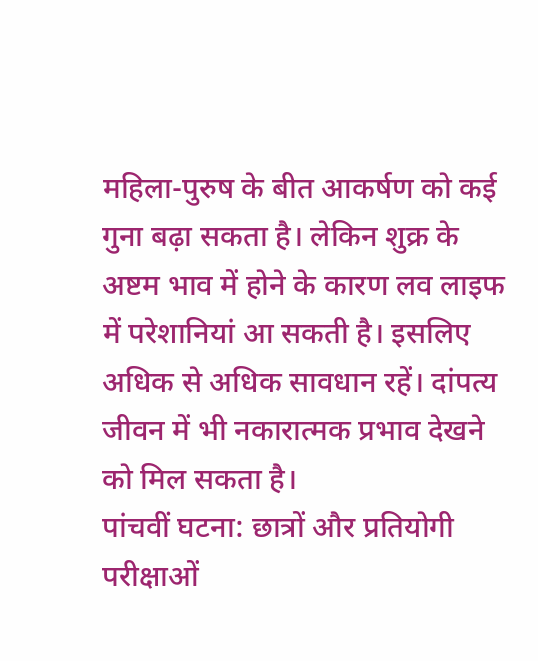महिला-पुरुष के बीत आकर्षण को कई गुना बढ़ा सकता है। लेकिन शुक्र के अष्टम भाव में होने के कारण लव लाइफ में परेशानियां आ सकती है। इसलिए अधिक से अधिक सावधान रहें। दांपत्य जीवन में भी नकारात्मक प्रभाव देखने को मिल सकता है।
पांचवीं घटना: छात्रों और प्रतियोगी परीक्षाओं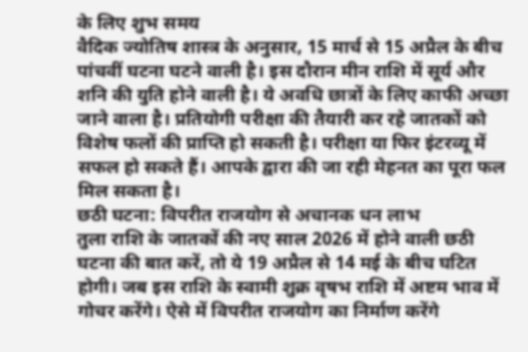के लिए शुभ समय
वैदिक ज्योतिष शास्त्र के अनुसार, 15 मार्च से 15 अप्रैल के बीच पांचवीं घटना घटने वाली है। इस दौरान मीन राशि में सूर्य और शनि की युति होने वाली है। ये अवधि छात्रों के लिए काफी अच्छा जाने वाला है। प्रतियोगी परीक्षा की तैयारी कर रहे जातकों को विशेष फलों की प्राप्ति हो सकती है। परीक्षा या फिर इंटरव्यू में सफल हो सकते हैं। आपके द्वारा की जा रही मेहनत का पूरा फल मिल सकता है।
छठी घटना: विपरीत राजयोग से अचानक धन लाभ
तुला राशि के जातकों की नए साल 2026 में होने वाली छठी घटना की बात करें, तो ये 19 अप्रैल से 14 मई के बीच घटित होगी। जब इस राशि के स्वामी शुक्र वृषभ राशि में अष्टम भाव में गोचर करेंगे। ऐसे में विपरीत राजयोग का निर्माण करेंगे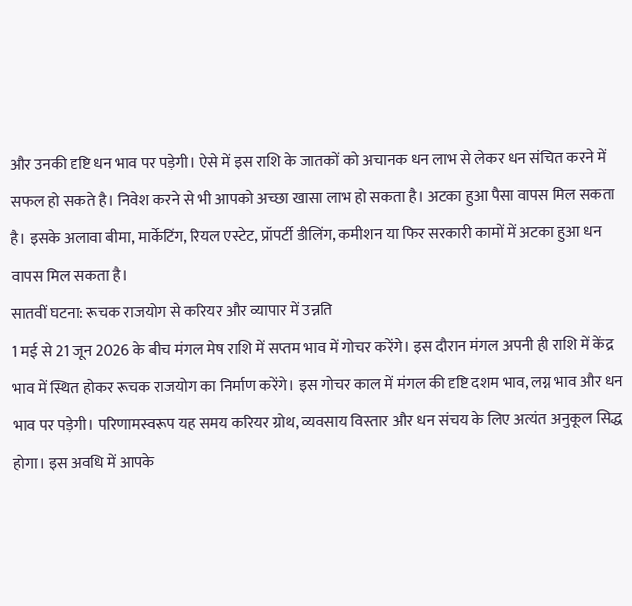और उनकी दृष्टि धन भाव पर पड़ेगी। ऐसे में इस राशि के जातकों को अचानक धन लाभ से लेकर धन संचित करने में सफल हो सकते है। निवेश करने से भी आपको अच्छा खासा लाभ हो सकता है। अटका हुआ पैसा वापस मिल सकता है। इसके अलावा बीमा, मार्केटिंग, रियल एस्टेट, प्रॉपर्टी डीलिंग, कमीशन या फिर सरकारी कामों में अटका हुआ धन वापस मिल सकता है।
सातवीं घटना: रूचक राजयोग से करियर और व्यापार में उन्नति
1 मई से 21 जून 2026 के बीच मंगल मेष राशि में सप्तम भाव में गोचर करेंगे। इस दौरान मंगल अपनी ही राशि में केंद्र भाव में स्थित होकर रूचक राजयोग का निर्माण करेंगे। इस गोचर काल में मंगल की दृष्टि दशम भाव, लग्न भाव और धन भाव पर पड़ेगी। परिणामस्वरूप यह समय करियर ग्रोथ, व्यवसाय विस्तार और धन संचय के लिए अत्यंत अनुकूल सिद्ध होगा। इस अवधि में आपके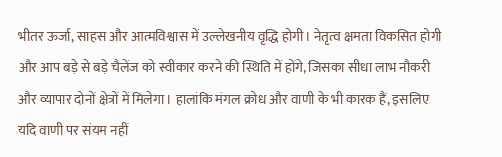भीतर ऊर्जा, साहस और आत्मविश्वास में उल्लेखनीय वृद्धि होगी। नेतृत्व क्षमता विकसित होगी और आप बड़े से बड़े चैलेंज को स्वीकार करने की स्थिति में होंगे, जिसका सीधा लाभ नौकरी और व्यापार दोनों क्षेत्रों में मिलेगा। हालांकि मंगल क्रोध और वाणी के भी कारक हैं, इसलिए यदि वाणी पर संयम नहीं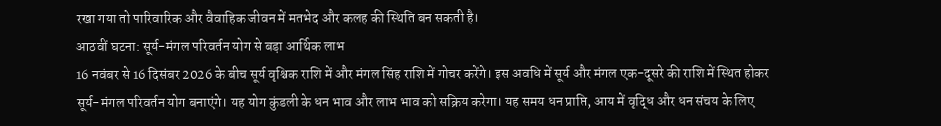रखा गया तो पारिवारिक और वैवाहिक जीवन में मतभेद और कलह की स्थिति बन सकती है।
आठवीं घटना: सूर्य-मंगल परिवर्तन योग से बड़ा आर्थिक लाभ
16 नवंबर से 16 दिसंबर 2026 के बीच सूर्य वृश्चिक राशि में और मंगल सिंह राशि में गोचर करेंगे। इस अवधि में सूर्य और मंगल एक-दूसरे की राशि में स्थित होकर सूर्य-मंगल परिवर्तन योग बनाएंगे। यह योग कुंडली के धन भाव और लाभ भाव को सक्रिय करेगा। यह समय धन प्राप्ति, आय में वृद्धि और धन संचय के लिए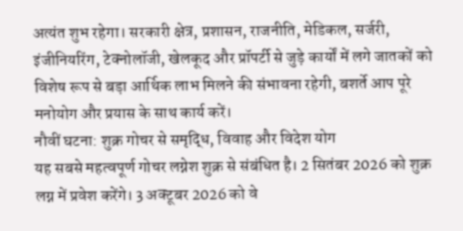अत्यंत शुभ रहेगा। सरकारी क्षेत्र, प्रशासन, राजनीति, मेडिकल, सर्जरी, इंजीनियरिंग, टेक्नोलॉजी, खेलकूद और प्रॉपर्टी से जुड़े कार्यों में लगे जातकों को विशेष रूप से बड़ा आर्थिक लाभ मिलने की संभावना रहेगी, बशर्ते आप पूरे मनोयोग और प्रयास के साथ कार्य करें।
नौवीं घटना: शुक्र गोचर से समृद्धि, विवाह और विदेश योग
यह सबसे महत्वपूर्ण गोचर लग्नेश शुक्र से संबंधित है। 2 सितंबर 2026 को शुक्र लग्न में प्रवेश करेंगे। 3 अक्टूबर 2026 को वे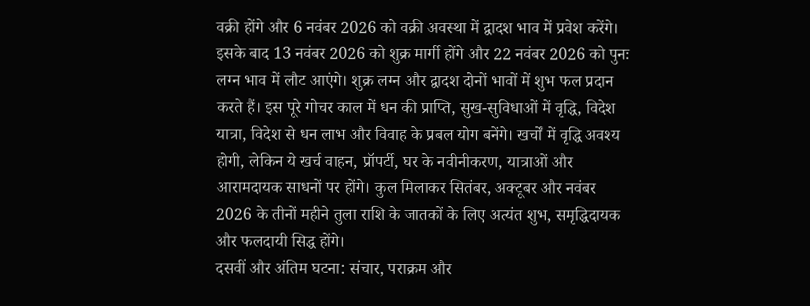वक्री होंगे और 6 नवंबर 2026 को वक्री अवस्था में द्वादश भाव में प्रवेश करेंगे। इसके बाद 13 नवंबर 2026 को शुक्र मार्गी होंगे और 22 नवंबर 2026 को पुनः लग्न भाव में लौट आएंगे। शुक्र लग्न और द्वादश दोनों भावों में शुभ फल प्रदान करते हैं। इस पूरे गोचर काल में धन की प्राप्ति, सुख-सुविधाओं में वृद्धि, विदेश यात्रा, विदेश से धन लाभ और विवाह के प्रबल योग बनेंगे। खर्चों में वृद्धि अवश्य होगी, लेकिन ये खर्च वाहन, प्रॉपर्टी, घर के नवीनीकरण, यात्राओं और आरामदायक साधनों पर होंगे। कुल मिलाकर सितंबर, अक्टूबर और नवंबर 2026 के तीनों महीने तुला राशि के जातकों के लिए अत्यंत शुभ, समृद्धिदायक और फलदायी सिद्ध होंगे।
दसवीं और अंतिम घटना: संचार, पराक्रम और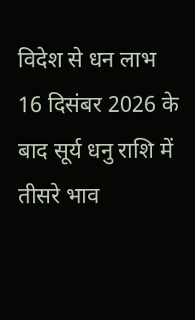विदेश से धन लाभ
16 दिसंबर 2026 के बाद सूर्य धनु राशि में तीसरे भाव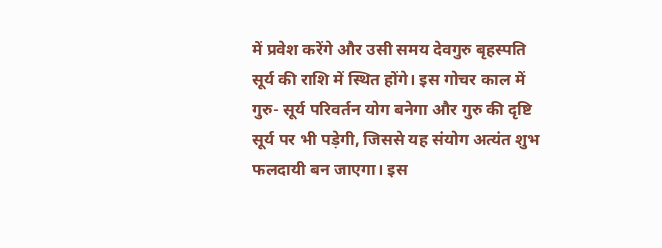में प्रवेश करेंगे और उसी समय देवगुरु बृहस्पति सूर्य की राशि में स्थित होंगे। इस गोचर काल में गुरु- सूर्य परिवर्तन योग बनेगा और गुरु की दृष्टि सूर्य पर भी पड़ेगी, जिससे यह संयोग अत्यंत शुभ फलदायी बन जाएगा। इस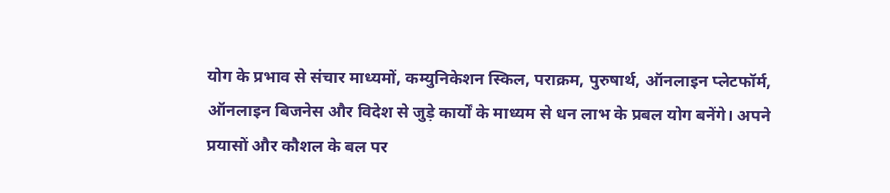योग के प्रभाव से संचार माध्यमों, कम्युनिकेशन स्किल, पराक्रम, पुरुषार्थ, ऑनलाइन प्लेटफॉर्म, ऑनलाइन बिजनेस और विदेश से जुड़े कार्यों के माध्यम से धन लाभ के प्रबल योग बनेंगे। अपने प्रयासों और कौशल के बल पर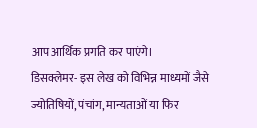आप आर्थिक प्रगति कर पाएंगे।
डिसक्लेमर- इस लेख को विभिन्न माध्यमों जैसे ज्योतिषियों, पंचांग, मान्यताओं या फिर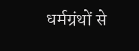धर्मग्रंथों से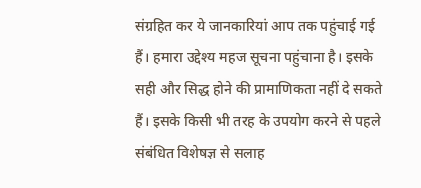संग्रहित कर ये जानकारियां आप तक पहुंचाई गई हैं। हमारा उद्देश्य महज सूचना पहुंचाना है। इसके सही और सिद्ध होने की प्रामाणिकता नहीं दे सकते हैं। इसके किसी भी तरह के उपयोग करने से पहले संबंधित विशेषज्ञ से सलाह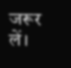जरूर लें।